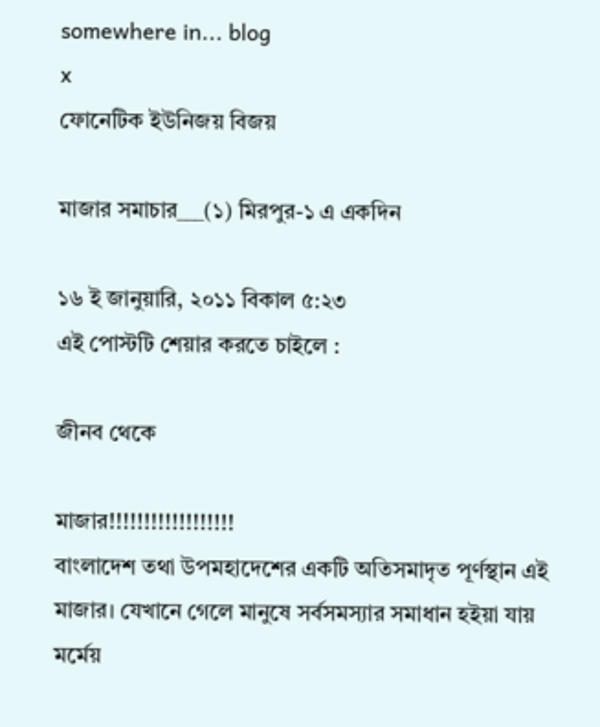somewhere in... blog
x
ফোনেটিক ইউনিজয় বিজয়

মাজার সমাচার___(১) মিরপুর-১ এ একদিন

১৬ ই জানুয়ারি, ২০১১ বিকাল ৫:২৩
এই পোস্টটি শেয়ার করতে চাইলে :

জীনব থেকে

মাজার!!!!!!!!!!!!!!!!!!
বাংলাদেশ তথা উপমহাদেশের একটি অতিসমাদৃত পূর্ণস্থান এই মাজার। যেখানে গেলে মানুষে সর্বসমস্যার সমাধান হইয়া যায় মর্মেয়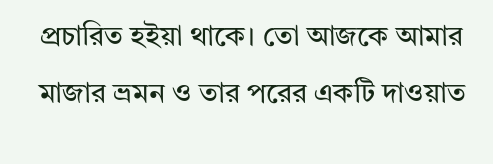প্রচারিত হইয়া থাকে। তো আজকে আমার মাজার ভ্রমন ও তার পরের একটি দাওয়াত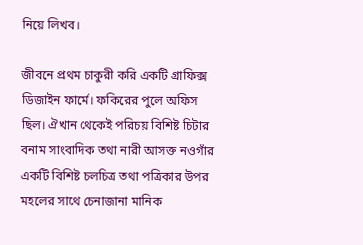নিয়ে লিখব।

জীবনে প্রথম চাকুরী করি একটি গ্রাফিক্স ডিজাইন ফার্মে। ফকিরের পুলে অফিস ছিল। ঐখান থেকেই পরিচয় বিশিষ্ট চিটার বনাম সাংবাদিক তথা নারী আসক্ত নওগাঁর একটি বিশিষ্ট চলচিত্র তথা পত্রিকার উপর মহলের সাথে চেনাজানা মানিক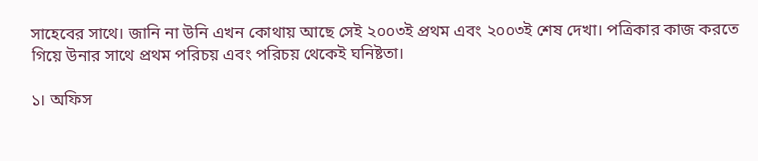সাহেবের সাথে। জানি না উনি এখন কোথায় আছে সেই ২০০৩ই প্রথম এবং ২০০৩ই শেষ দেখা। পত্রিকার কাজ করতে গিয়ে উনার সাথে প্রথম পরিচয় এবং পরিচয় থেকেই ঘনিষ্টতা।

১। অফিস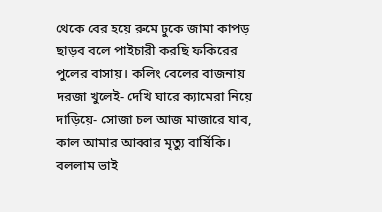থেকে বের হয়ে রুমে ঢুকে জামা কাপড় ছাড়ব বলে পাইচারী করছি ফকিরের পুলের বাসায়। কলিং বেলের বাজনায় দরজা খুলেই- দেখি ঘারে ক্যামেরা নিয়ে দাড়িয়ে- সোজা চল আজ মাজারে যাব, কাল আমার আব্বার মৃত্যু বার্ষিকি। বললাম ভাই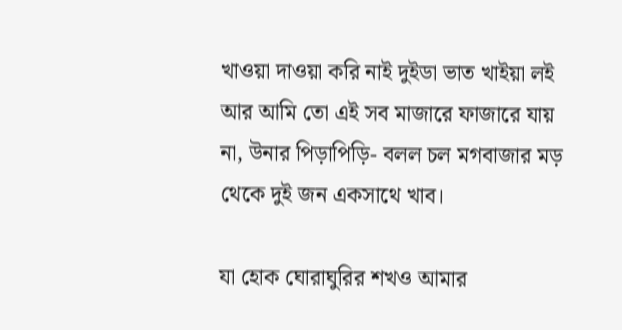খাওয়া দাওয়া করি নাই দুইডা ভাত খাইয়া লই আর আমি তো এই সব মাজারে ফাজারে যায় না, উনার পিড়াপিড়ি- বলল চল মগবাজার মড় থেকে দুই জন একসাথে খাব।

যা হোক ঘোরাঘুরির শখও আমার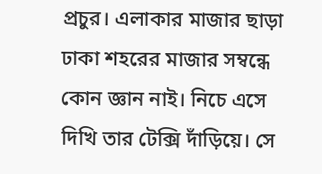প্রচুর। এলাকার মাজার ছাড়া ঢাকা শহরের মাজার সম্বন্ধে কোন জ্ঞান নাই। নিচে এসে দিখি তার টেক্সি দাঁড়িয়ে। সে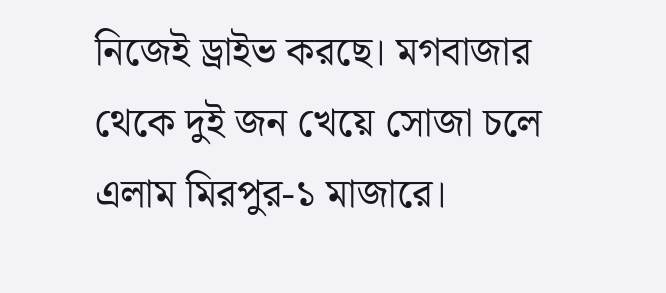নিজেই ড্রাইভ করছে। মগবাজার থেকে দুই জন খেয়ে সোজা চলে এলাম মিরপুর-১ মাজারে।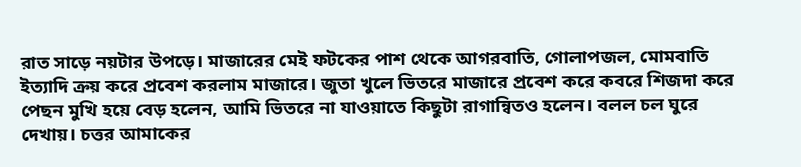রাত সাড়ে নয়টার উপড়ে। মাজারের মেই ফটকের পাশ থেকে আগরবাতি, গোলাপজল, মোমবাতি ইত্যাদি ক্রয় করে প্রবেশ করলাম মাজারে। জুতা খুলে ভিতরে মাজারে প্রবেশ করে কবরে শিজদা করে পেছন মুখি হয়ে বেড় হলেন, আমি ভিতরে না যাওয়াতে কিছুটা রাগান্বিতও হলেন। বলল চল ঘুরে দেখায়। চত্তর আমাকের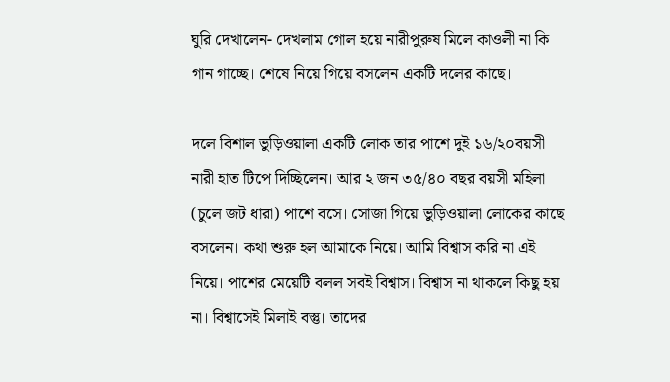ঘুরি দেখালেন- দেখলাম গোল হয়ে নারীপুরুষ মিলে কাওলী না কি গান গাচ্ছে। শেষে নিয়ে গিয়ে বসলেন একটি দলের কাছে।

দলে বিশাল ভুড়িওয়ালা একটি লোক তার পাশে দুই ১৬/২০বয়সী নারী হাত টিপে দিচ্ছিলেন। আর ২ জন ৩৫/৪০ বছর বয়সী মহিলা (চুলে জট ধারা) পাশে বসে। সোজা গিয়ে ভুড়িওয়ালা লোকের কাছে বসলেন। কথা শুরু হল আমাকে নিয়ে। আমি বিশ্বাস করি না এই নিয়ে। পাশের মেয়েটি বলল সবই বিশ্বাস। বিশ্বাস না থাকলে কিছু হয় না। বিশ্বাসেই মিলাই বস্তু। তাদের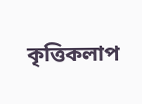কৃত্তিকলাপ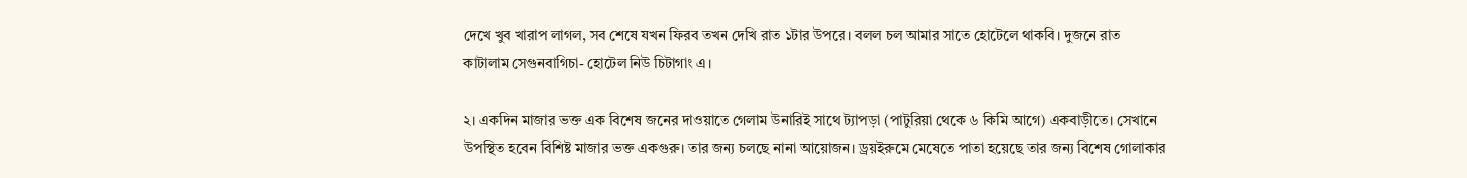দেখে খুব খারাপ লাগল, সব শেষে যখন ফিরব তখন দেখি রাত ১টার উপরে। বলল চল আমার সাতে হোটেলে থাকবি। দুজনে রাত কাটালাম সেগুনবাগিচা- হোটেল নিউ চিটাগাং এ।

২। একদিন মাজার ভক্ত এক বিশেষ জনের দাওয়াতে গেলাম উনারিই সাথে ট্যাপড়া (পাটুরিয়া থেকে ৬ কিমি আগে) একবাড়ীতে। সেখানে উপস্থিত হবেন বিশিষ্ট মাজার ভক্ত একগুরু। তার জন্য চলছে নানা আয়োজন। ড্রয়ইরুমে মেষেতে পাতা হয়েছে তার জন্য বিশেষ গোলাকার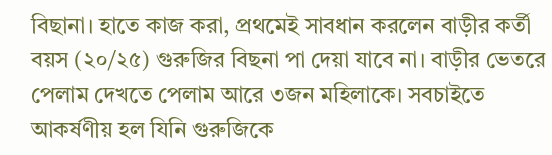বিছানা। হাতে কাজ করা, প্রথমেই সাবধান করলেন বাড়ীর কর্তী বয়স (২০/২৫) গুরুজির বিছনা পা দেয়া যাবে না। বাড়ীর ভেতরে পেলাম দেখতে পেলাম আরে ৩জন মহিলাকে। সবচাইতে আকর্ষণীয় হল যিনি গুরুজিকে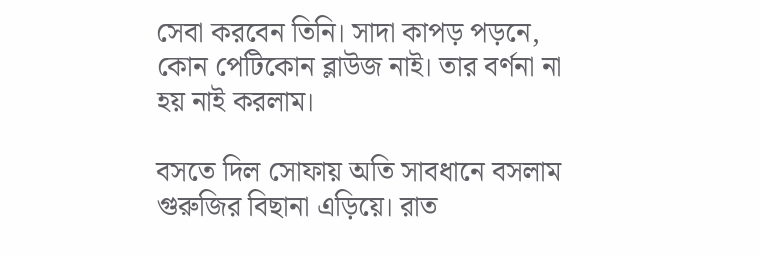সেবা করবেন তিনি। সাদা কাপড় পড়নে, কোন পেটিকোন ব্লাউজ নাই। তার বর্ণনা না হয় নাই করলাম।

বসতে দিল সোফায় অতি সাবধানে বসলাম গুরুজির বিছানা এড়িয়ে। রাত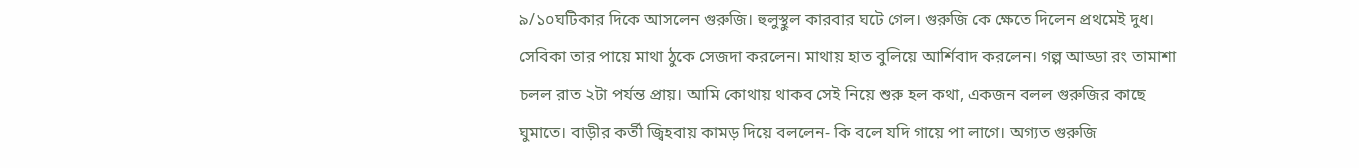৯/১০ঘটিকার দিকে আসলেন গুরুজি। হুলুস্থুল কারবার ঘটে গেল। গুরুজি কে ক্ষেতে দিলেন প্রথমেই দুধ। সেবিকা তার পায়ে মাথা ঠুকে সেজদা করলেন। মাথায় হাত বুলিয়ে আর্শিবাদ করলেন। গল্প আড্ডা রং তামাশা চলল রাত ২টা পর্যন্ত প্রায়। আমি কোথায় থাকব সেই নিয়ে শুরু হল কথা, একজন বলল গুরুজির কাছে ঘুমাতে। বাড়ীর কর্তী জ্বিহবায় কামড় দিয়ে বললেন- কি বলে যদি গায়ে পা লাগে। অগ্যত গুরুজি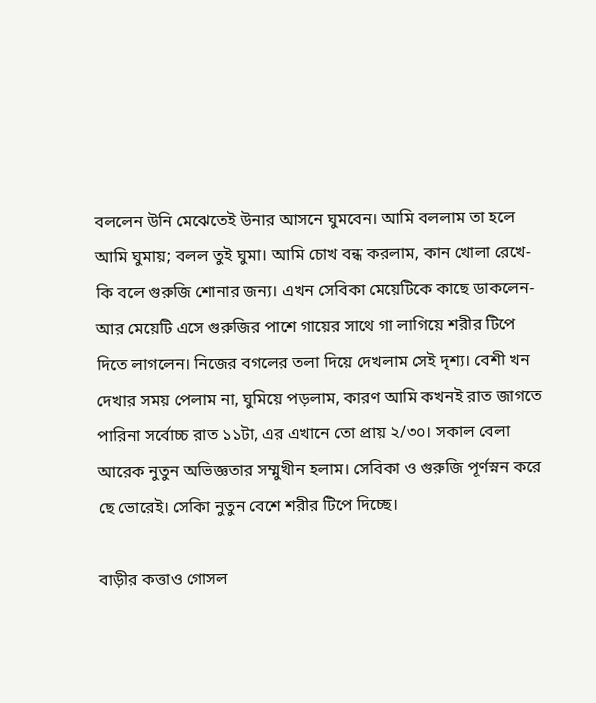বললেন উনি মেঝেতেই উনার আসনে ঘুমবেন। আমি বললাম তা হলে আমি ঘুমায়; বলল তুই ঘুমা। আমি চোখ বন্ধ করলাম, কান খোলা রেখে- কি বলে গুরুজি শোনার জন্য। এখন সেবিকা মেয়েটিকে কাছে ডাকলেন- আর মেয়েটি এসে গুরুজির পাশে গায়ের সাথে গা লাগিয়ে শরীর টিপে দিতে লাগলেন। নিজের বগলের তলা দিয়ে দেখলাম সেই দৃশ্য। বেশী খন দেখার সময় পেলাম না, ঘুমিয়ে পড়লাম, কারণ আমি কখনই রাত জাগতে পারিনা সর্বোচ্চ রাত ১১টা, এর এখানে তো প্রায় ২/৩০। সকাল বেলা আরেক নুতুন অভিজ্ঞতার সম্মুখীন হলাম। সেবিকা ও গুরুজি পূর্ণস্নন করে ছে ভোরেই। সেকিা নুতুন বেশে শরীর টিপে দিচ্ছে।

বাড়ীর কত্তাও গোসল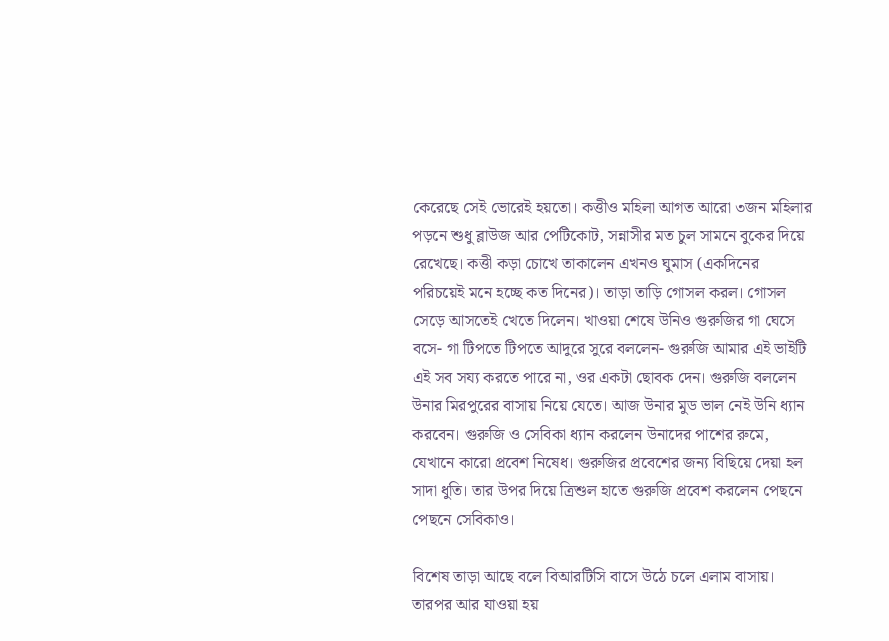কেরেছে সেই ভোরেই হয়তো। কত্তীও মহিলা আগত আরো ৩জন মহিলার পড়নে শুধু ব্লাউজ আর পেটিকোট, সন্নাসীর মত চুল সামনে বুকের দিয়ে রেখেছে। কত্তী কড়া চোখে তাকালেন এখনও ঘুমাস (একদিনের পরিচয়েই মনে হচ্ছে কত দিনের)। তাড়া তাড়ি গোসল করল। গোসল সেড়ে আসতেই খেতে দিলেন। খাওয়া শেষে উনিও গুরুজির গা ঘেসে বসে- গা টিপতে টিপতে আদুরে সুরে বললেন- গুরুজি আমার এই ভাইটি এই সব সয্য করতে পারে না, ওর একটা ছোবক দেন। গুরুজি বললেন উনার মিরপুরের বাসায় নিয়ে যেতে। আজ উনার মুড ভাল নেই উনি ধ্যান করবেন। গুরুজি ও সেবিকা ধ্যান করলেন উনাদের পাশের রুমে, যেখানে কারো প্রবেশ নিষেধ। গুরুজির প্রবেশের জন্য বিছিয়ে দেয়া হল সাদা ধুতি। তার উপর দিয়ে ত্রিশুল হাতে গুরুজি প্রবেশ করলেন পেছনে পেছনে সেবিকাও।

বিশেষ তাড়া আছে বলে বিআরটিসি বাসে উঠে চলে এলাম বাসায়। তারপর আর যাওয়া হয়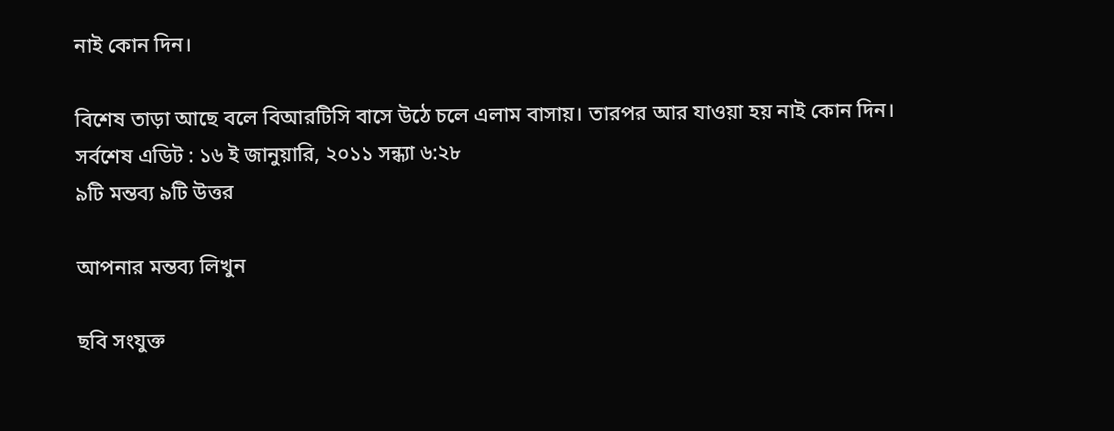নাই কোন দিন।

বিশেষ তাড়া আছে বলে বিআরটিসি বাসে উঠে চলে এলাম বাসায়। তারপর আর যাওয়া হয় নাই কোন দিন।
সর্বশেষ এডিট : ১৬ ই জানুয়ারি, ২০১১ সন্ধ্যা ৬:২৮
৯টি মন্তব্য ৯টি উত্তর

আপনার মন্তব্য লিখুন

ছবি সংযুক্ত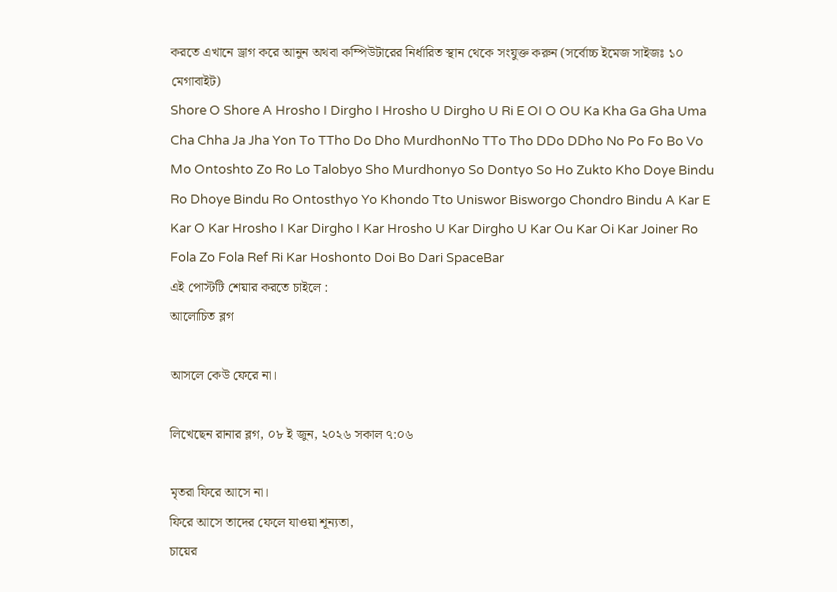করতে এখানে ড্রাগ করে আনুন অথবা কম্পিউটারের নির্ধারিত স্থান থেকে সংযুক্ত করুন (সর্বোচ্চ ইমেজ সাইজঃ ১০ মেগাবাইট)
Shore O Shore A Hrosho I Dirgho I Hrosho U Dirgho U Ri E OI O OU Ka Kha Ga Gha Uma Cha Chha Ja Jha Yon To TTho Do Dho MurdhonNo TTo Tho DDo DDho No Po Fo Bo Vo Mo Ontoshto Zo Ro Lo Talobyo Sho Murdhonyo So Dontyo So Ho Zukto Kho Doye Bindu Ro Dhoye Bindu Ro Ontosthyo Yo Khondo Tto Uniswor Bisworgo Chondro Bindu A Kar E Kar O Kar Hrosho I Kar Dirgho I Kar Hrosho U Kar Dirgho U Kar Ou Kar Oi Kar Joiner Ro Fola Zo Fola Ref Ri Kar Hoshonto Doi Bo Dari SpaceBar
এই পোস্টটি শেয়ার করতে চাইলে :
আলোচিত ব্লগ

আসলে কেউ ফেরে না।

লিখেছেন রানার ব্লগ, ০৮ ই জুন, ২০২৬ সকাল ৭:০৬

মৃতরা ফিরে আসে না।
ফিরে আসে তাদের ফেলে যাওয়া শূন্যতা,
চায়ের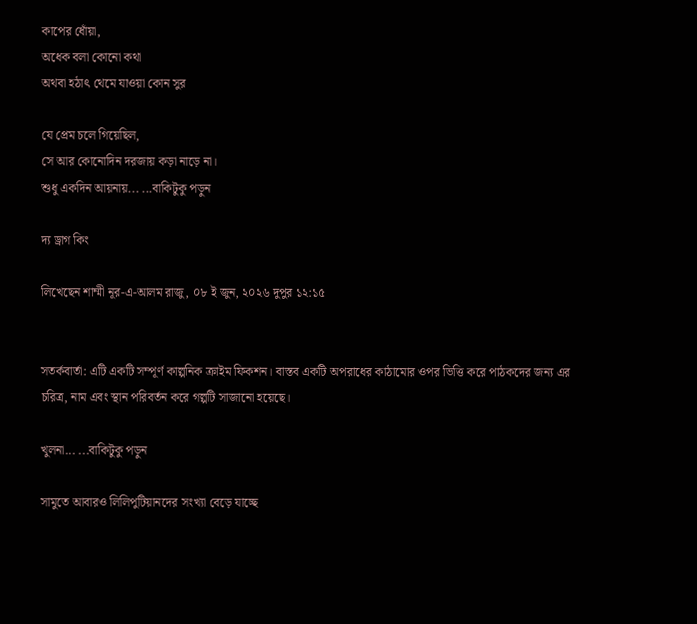কাপের ধোঁয়া,
অধেক বলা কোনো কথা
অথবা হঠাৎ থেমে যাওয়া কোন সুর

যে প্রেম চলে গিয়েছিল,
সে আর কোনোদিন দরজায় কড়া নাড়ে না।
শুধু একদিন আয়নায়... ...বাকিটুকু পড়ুন

দ্য ড্রাগ কিং

লিখেছেন শাম্মী নূর-এ-আলম রাজু, ০৮ ই জুন, ২০২৬ দুপুর ১২:১৫


সতর্কবার্তা: এটি একটি সম্পূর্ণ কাল্পনিক ক্রাইম ফিকশন। বাস্তব একটি অপরাধের কাঠামোর ওপর ভিত্তি করে পাঠকদের জন্য এর চরিত্র, নাম এবং স্থান পরিবর্তন করে গল্পটি সাজানো হয়েছে।

খুলনা... ...বাকিটুকু পড়ুন

সামুতে আবারও লিলিপুটিয়ানদের সংখ্যা বেড়ে যাচ্ছে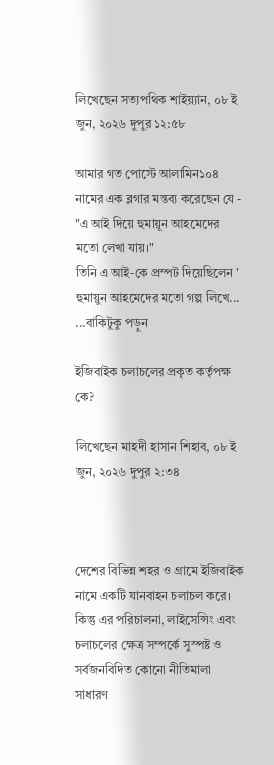লিখেছেন সত্যপথিক শাইয়্যান, ০৮ ই জুন, ২০২৬ দুপুর ১২:৫৮

আমার গত পোস্টে আলামিন১০৪ নামের এক ব্লগার মন্তব্য করেছেন যে - "এ আই দিয়ে হুমায়ূন আহমেদের মতো লেখা যায়।"
তিনি এ আই-কে প্রম্পট দিয়েছিলেন ' হুমায়ুন আহমেদের মতো গল্প লিখে... ...বাকিটুকু পড়ুন

ইজিবাইক চলাচলের প্রকৃত কর্তৃপক্ষ কে?

লিখেছেন মাহদী হাসান শিহাব, ০৮ ই জুন, ২০২৬ দুপুর ২:৩৪



দেশের বিভিন্ন শহর ও গ্রামে ইজিবাইক নামে একটি যানবাহন চলাচল করে। কিন্তু এর পরিচালনা, লাইসেন্সিং এবং চলাচলের ক্ষেত্র সম্পর্কে সুস্পষ্ট ও সর্বজনবিদিত কোনো নীতিমালা সাধারণ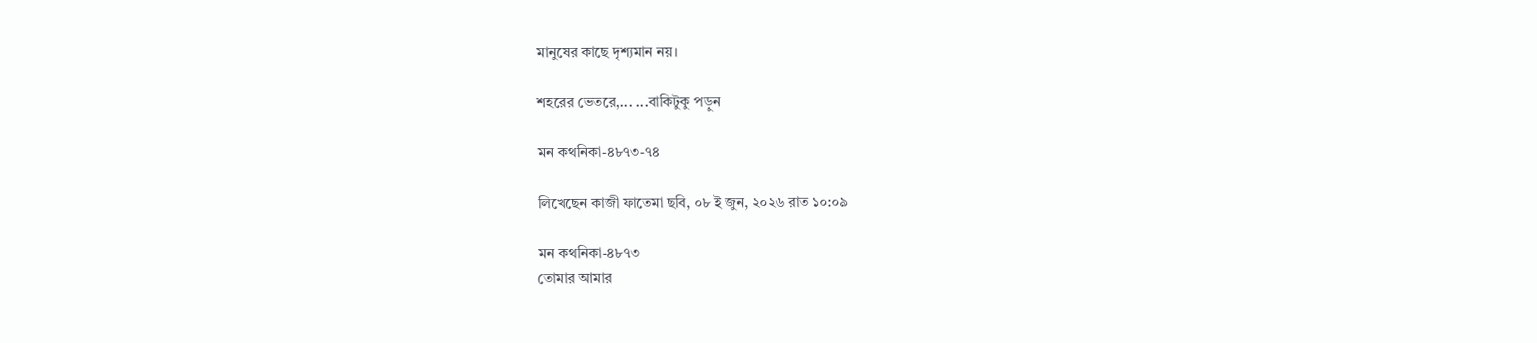মানুষের কাছে দৃশ্যমান নয়।

শহরের ভেতরে,... ...বাকিটুকু পড়ুন

মন কথনিকা-৪৮৭৩-৭৪

লিখেছেন কাজী ফাতেমা ছবি, ০৮ ই জুন, ২০২৬ রাত ১০:০৯

মন কথনিকা-৪৮৭৩
তোমার আমার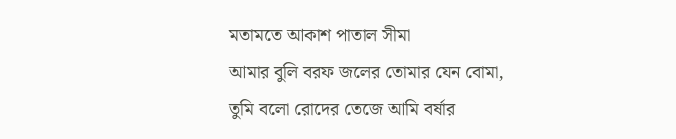মতামতে আকাশ পাতাল সীমা
আমার বুলি বরফ জলের তোমার যেন বোমা,
তুমি বলো রোদের তেজে আমি বর্ষার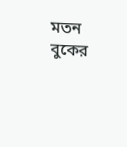মতন
বুকের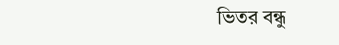ভিতর বন্ধু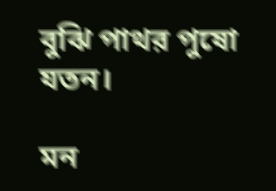বুঝি পাথর পুষো যতন।

মন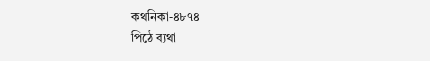কথনিকা-৪৮৭৪
পিঠে ব্যথা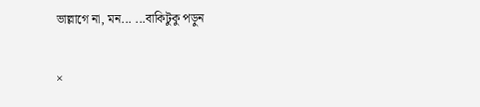ভাল্লাগে না, মন... ...বাকিটুকু পড়ুন

×